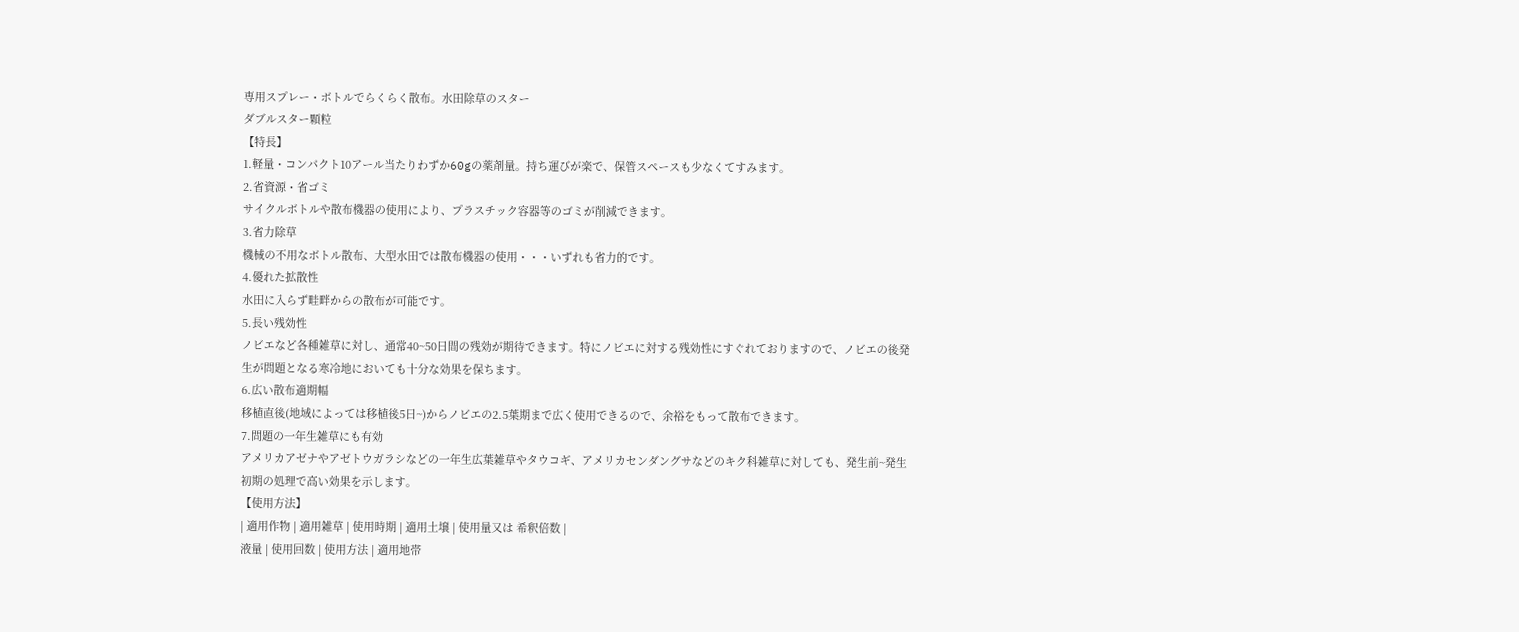専用スプレー・ボトルでらくらく散布。水田除草のスター
ダブルスター顆粒
【特長】
1.軽量・コンパクト10アール当たりわずか60gの薬剤量。持ち運びが楽で、保管スペースも少なくてすみます。
2.省資源・省ゴミ
サイクルボトルや散布機器の使用により、プラスチック容器等のゴミが削減できます。
3.省力除草
機械の不用なボトル散布、大型水田では散布機器の使用・・・いずれも省力的です。
4.優れた拡散性
水田に入らず畦畔からの散布が可能です。
5.長い残効性
ノビエなど各種雑草に対し、通常40~50日間の残効が期待できます。特にノビエに対する残効性にすぐれておりますので、ノビエの後発生が問題となる寒冷地においても十分な効果を保ちます。
6.広い散布適期幅
移植直後(地域によっては移植後5日~)からノビエの2.5葉期まで広く使用できるので、余裕をもって散布できます。
7.問題の一年生雑草にも有効
アメリカアゼナやアゼトウガラシなどの一年生広葉雑草やタウコギ、アメリカセンダングサなどのキク科雑草に対しても、発生前~発生初期の処理で高い効果を示します。
【使用方法】
| 適用作物 | 適用雑草 | 使用時期 | 適用土壌 | 使用量又は 希釈倍数 |
液量 | 使用回数 | 使用方法 | 適用地帯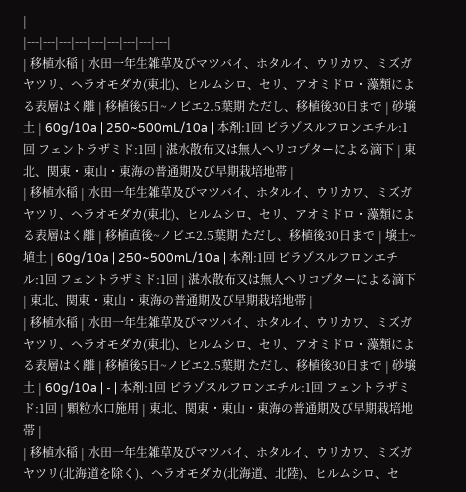|
|---|---|---|---|---|---|---|---|---|
| 移植水稲 | 水田一年生雑草及びマツバイ、ホタルイ、ウリカワ、ミズガヤツリ、ヘラオモダカ(東北)、ヒルムシロ、セリ、アオミドロ・藻類による表層はく離 | 移植後5日~ノビエ2.5葉期 ただし、移植後30日まで | 砂壌土 | 60g/10a | 250~500mL/10a | 本剤:1回 ピラゾスルフロンエチル:1回 フェントラザミド:1回 | 湛水散布又は無人ヘリコプターによる滴下 | 東北、関東・東山・東海の普通期及び早期栽培地帯 |
| 移植水稲 | 水田一年生雑草及びマツバイ、ホタルイ、ウリカワ、ミズガヤツリ、ヘラオモダカ(東北)、ヒルムシロ、セリ、アオミドロ・藻類による表層はく離 | 移植直後~ノビエ2.5葉期 ただし、移植後30日まで | 壌土~埴土 | 60g/10a | 250~500mL/10a | 本剤:1回 ピラゾスルフロンエチル:1回 フェントラザミド:1回 | 湛水散布又は無人ヘリコプターによる滴下 | 東北、関東・東山・東海の普通期及び早期栽培地帯 |
| 移植水稲 | 水田一年生雑草及びマツバイ、ホタルイ、ウリカワ、ミズガヤツリ、ヘラオモダカ(東北)、ヒルムシロ、セリ、アオミドロ・藻類による表層はく離 | 移植後5日~ノビエ2.5葉期 ただし、移植後30日まで | 砂壌土 | 60g/10a | - | 本剤:1回 ピラゾスルフロンエチル:1回 フェントラザミド:1回 | 顆粒水口施用 | 東北、関東・東山・東海の普通期及び早期栽培地帯 |
| 移植水稲 | 水田一年生雑草及びマツバイ、ホタルイ、ウリカワ、ミズガヤツリ(北海道を除く)、ヘラオモダカ(北海道、北陸)、ヒルムシロ、セ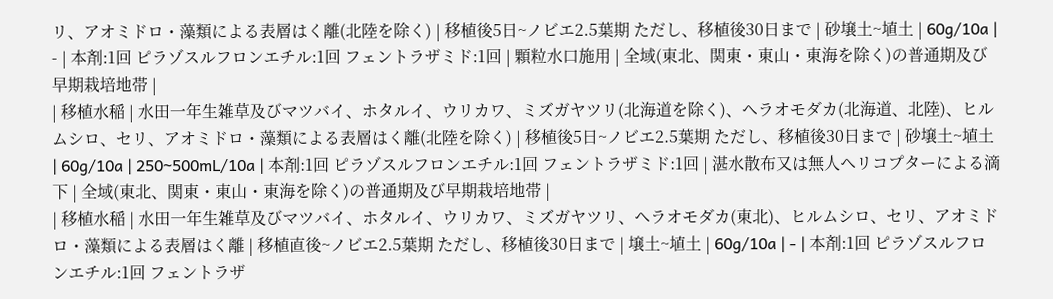リ、アオミドロ・藻類による表層はく離(北陸を除く) | 移植後5日~ノビエ2.5葉期 ただし、移植後30日まで | 砂壌土~埴土 | 60g/10a | - | 本剤:1回 ピラゾスルフロンエチル:1回 フェントラザミド:1回 | 顆粒水口施用 | 全域(東北、関東・東山・東海を除く)の普通期及び早期栽培地帯 |
| 移植水稲 | 水田一年生雑草及びマツバイ、ホタルイ、ウリカワ、ミズガヤツリ(北海道を除く)、ヘラオモダカ(北海道、北陸)、ヒルムシロ、セリ、アオミドロ・藻類による表層はく離(北陸を除く) | 移植後5日~ノビエ2.5葉期 ただし、移植後30日まで | 砂壌土~埴土 | 60g/10a | 250~500mL/10a | 本剤:1回 ピラゾスルフロンエチル:1回 フェントラザミド:1回 | 湛水散布又は無人ヘリコプターによる滴下 | 全域(東北、関東・東山・東海を除く)の普通期及び早期栽培地帯 |
| 移植水稲 | 水田一年生雑草及びマツバイ、ホタルイ、ウリカワ、ミズガヤツリ、ヘラオモダカ(東北)、ヒルムシロ、セリ、アオミドロ・藻類による表層はく離 | 移植直後~ノビエ2.5葉期 ただし、移植後30日まで | 壌土~埴土 | 60g/10a | - | 本剤:1回 ピラゾスルフロンエチル:1回 フェントラザ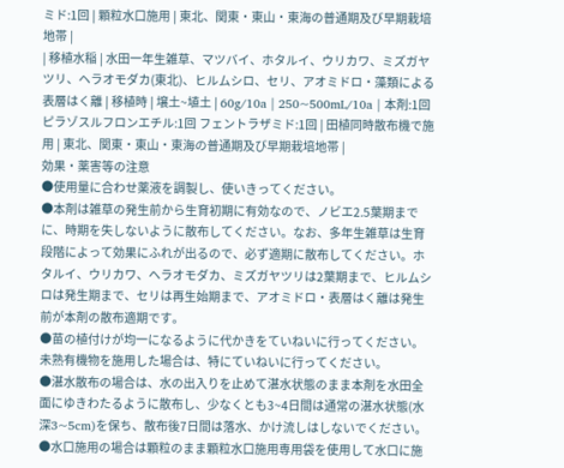ミド:1回 | 顆粒水口施用 | 東北、関東・東山・東海の普通期及び早期栽培地帯 |
| 移植水稲 | 水田一年生雑草、マツバイ、ホタルイ、ウリカワ、ミズガヤツリ、ヘラオモダカ(東北)、ヒルムシロ、セリ、アオミドロ・藻類による表層はく離 | 移植時 | 壌土~埴土 | 60g/10a | 250~500mL/10a | 本剤:1回 ピラゾスルフロンエチル:1回 フェントラザミド:1回 | 田植同時散布機で施用 | 東北、関東・東山・東海の普通期及び早期栽培地帯 |
効果・薬害等の注意
●使用量に合わせ薬液を調製し、使いきってください。
●本剤は雑草の発生前から生育初期に有効なので、ノビエ2.5葉期までに、時期を失しないように散布してください。なお、多年生雑草は生育段階によって効果にふれが出るので、必ず適期に散布してください。ホタルイ、ウリカワ、ヘラオモダカ、ミズガヤツリは2葉期まで、ヒルムシロは発生期まで、セリは再生始期まで、アオミドロ・表層はく離は発生前が本剤の散布適期です。
●苗の植付けが均一になるように代かきをていねいに行ってください。未熟有機物を施用した場合は、特にていねいに行ってください。
●湛水散布の場合は、水の出入りを止めて湛水状態のまま本剤を水田全面にゆきわたるように散布し、少なくとも3~4日間は通常の湛水状態(水深3~5cm)を保ち、散布後7日間は落水、かけ流しはしないでください。
●水口施用の場合は顆粒のまま顆粒水口施用専用袋を使用して水口に施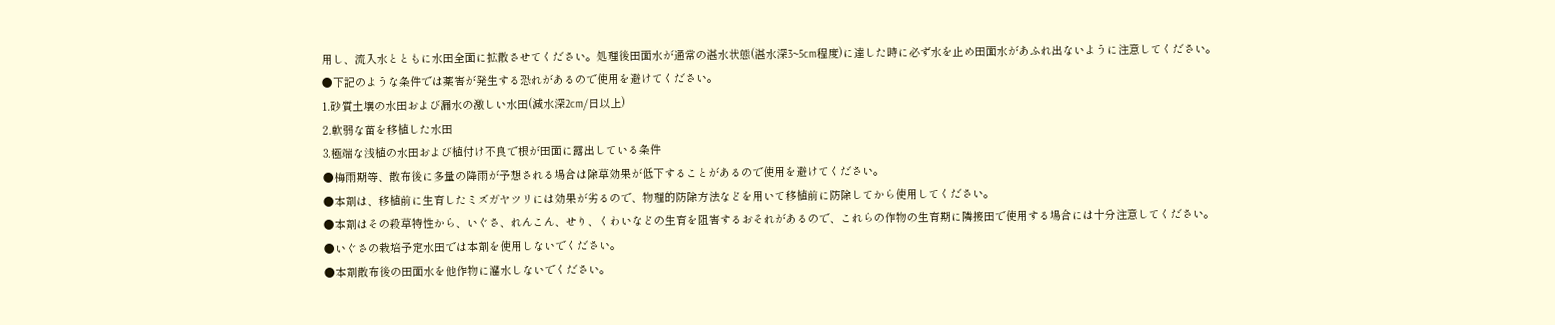用し、流入水とともに水田全面に拡散させてください。処理後田面水が通常の湛水状態(湛水深3~5cm程度)に達した時に必ず水を止め田面水があふれ出ないように注意してください。
●下記のような条件では薬害が発生する恐れがあるので使用を避けてください。
1.砂質土壌の水田および漏水の激しい水田(減水深2cm/日以上)
2.軟弱な苗を移植した水田
3.極端な浅植の水田および植付け不良で根が田面に露出している条件
●梅雨期等、散布後に多量の降雨が予想される場合は除草効果が低下することがあるので使用を避けてください。
●本剤は、移植前に生育したミズガヤツリには効果が劣るので、物理的防除方法などを用いて移植前に防除してから使用してください。
●本剤はその殺草特性から、いぐさ、れんこん、せり、くわいなどの生育を阻害するおそれがあるので、これらの作物の生育期に隣接田で使用する場合には十分注意してください。
●いぐさの栽培予定水田では本剤を使用しないでください。
●本剤散布後の田面水を他作物に灌水しないでください。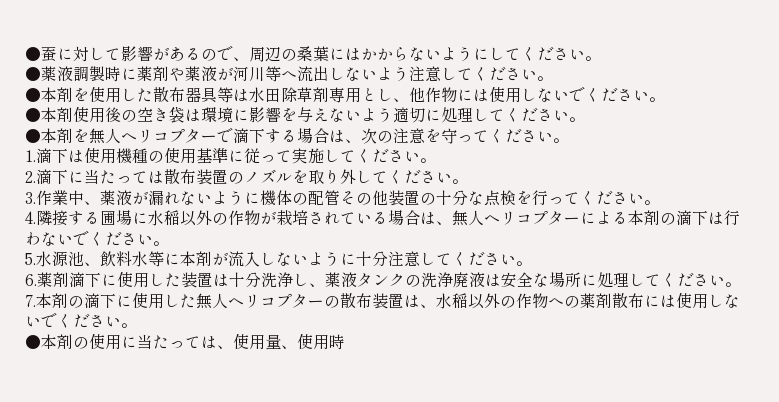●蚕に対して影響があるので、周辺の桑葉にはかからないようにしてください。
●薬液調製時に薬剤や薬液が河川等へ流出しないよう注意してください。
●本剤を使用した散布器具等は水田除草剤専用とし、他作物には使用しないでください。
●本剤使用後の空き袋は環境に影響を与えないよう適切に処理してください。
●本剤を無人ヘリコプターで滴下する場合は、次の注意を守ってください。
1.滴下は使用機種の使用基準に従って実施してください。
2.滴下に当たっては散布装置のノズルを取り外してください。
3.作業中、薬液が漏れないように機体の配管その他装置の十分な点検を行ってください。
4.隣接する圃場に水稲以外の作物が栽培されている場合は、無人ヘリコプターによる本剤の滴下は行わないでください。
5.水源池、飲料水等に本剤が流入しないように十分注意してください。
6.薬剤滴下に使用した装置は十分洗浄し、薬液タンクの洗浄廃液は安全な場所に処理してください。
7.本剤の滴下に使用した無人ヘリコプターの散布装置は、水稲以外の作物への薬剤散布には使用しないでください。
●本剤の使用に当たっては、使用量、使用時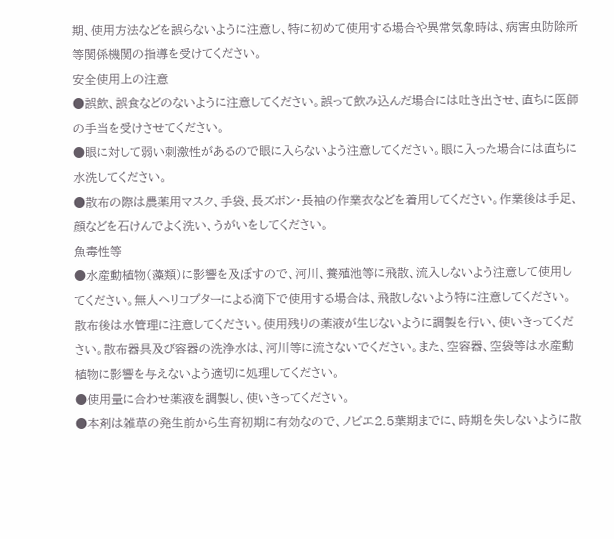期、使用方法などを誤らないように注意し、特に初めて使用する場合や異常気象時は、病害虫防除所等関係機関の指導を受けてください。
安全使用上の注意
●誤飲、誤食などのないように注意してください。誤って飲み込んだ場合には吐き出させ、直ちに医師の手当を受けさせてください。
●眼に対して弱い刺激性があるので眼に入らないよう注意してください。眼に入った場合には直ちに水洗してください。
●散布の際は農薬用マスク、手袋、長ズボン・長袖の作業衣などを着用してください。作業後は手足、顔などを石けんでよく洗い、うがいをしてください。
魚毒性等
●水産動植物(藻類)に影響を及ぼすので、河川、養殖池等に飛散、流入しないよう注意して使用してください。無人ヘリコプターによる滴下で使用する場合は、飛散しないよう特に注意してください。散布後は水管理に注意してください。使用残りの薬液が生じないように調製を行い、使いきってください。散布器具及び容器の洗浄水は、河川等に流さないでください。また、空容器、空袋等は水産動植物に影響を与えないよう適切に処理してください。
●使用量に合わせ薬液を調製し、使いきってください。
●本剤は雑草の発生前から生育初期に有効なので、ノビエ2.5葉期までに、時期を失しないように散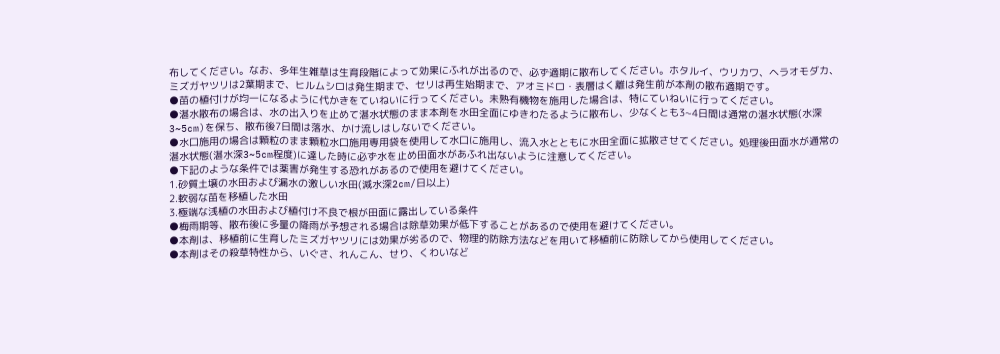布してください。なお、多年生雑草は生育段階によって効果にふれが出るので、必ず適期に散布してください。ホタルイ、ウリカワ、ヘラオモダカ、ミズガヤツリは2葉期まで、ヒルムシロは発生期まで、セリは再生始期まで、アオミドロ・表層はく離は発生前が本剤の散布適期です。
●苗の植付けが均一になるように代かきをていねいに行ってください。未熟有機物を施用した場合は、特にていねいに行ってください。
●湛水散布の場合は、水の出入りを止めて湛水状態のまま本剤を水田全面にゆきわたるように散布し、少なくとも3~4日間は通常の湛水状態(水深3~5cm)を保ち、散布後7日間は落水、かけ流しはしないでください。
●水口施用の場合は顆粒のまま顆粒水口施用専用袋を使用して水口に施用し、流入水とともに水田全面に拡散させてください。処理後田面水が通常の湛水状態(湛水深3~5cm程度)に達した時に必ず水を止め田面水があふれ出ないように注意してください。
●下記のような条件では薬害が発生する恐れがあるので使用を避けてください。
1.砂質土壌の水田および漏水の激しい水田(減水深2cm/日以上)
2.軟弱な苗を移植した水田
3.極端な浅植の水田および植付け不良で根が田面に露出している条件
●梅雨期等、散布後に多量の降雨が予想される場合は除草効果が低下することがあるので使用を避けてください。
●本剤は、移植前に生育したミズガヤツリには効果が劣るので、物理的防除方法などを用いて移植前に防除してから使用してください。
●本剤はその殺草特性から、いぐさ、れんこん、せり、くわいなど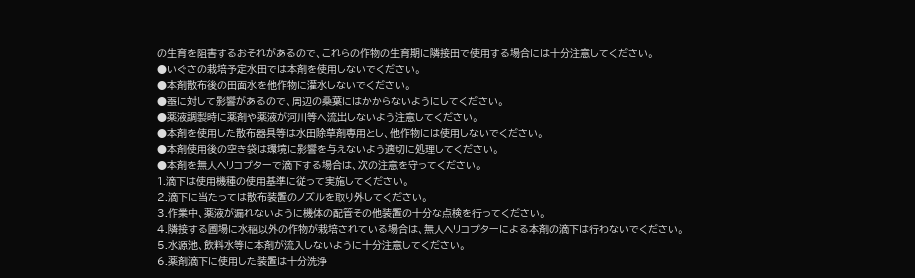の生育を阻害するおそれがあるので、これらの作物の生育期に隣接田で使用する場合には十分注意してください。
●いぐさの栽培予定水田では本剤を使用しないでください。
●本剤散布後の田面水を他作物に灌水しないでください。
●蚕に対して影響があるので、周辺の桑葉にはかからないようにしてください。
●薬液調製時に薬剤や薬液が河川等へ流出しないよう注意してください。
●本剤を使用した散布器具等は水田除草剤専用とし、他作物には使用しないでください。
●本剤使用後の空き袋は環境に影響を与えないよう適切に処理してください。
●本剤を無人ヘリコプターで滴下する場合は、次の注意を守ってください。
1.滴下は使用機種の使用基準に従って実施してください。
2.滴下に当たっては散布装置のノズルを取り外してください。
3.作業中、薬液が漏れないように機体の配管その他装置の十分な点検を行ってください。
4.隣接する圃場に水稲以外の作物が栽培されている場合は、無人ヘリコプターによる本剤の滴下は行わないでください。
5.水源池、飲料水等に本剤が流入しないように十分注意してください。
6.薬剤滴下に使用した装置は十分洗浄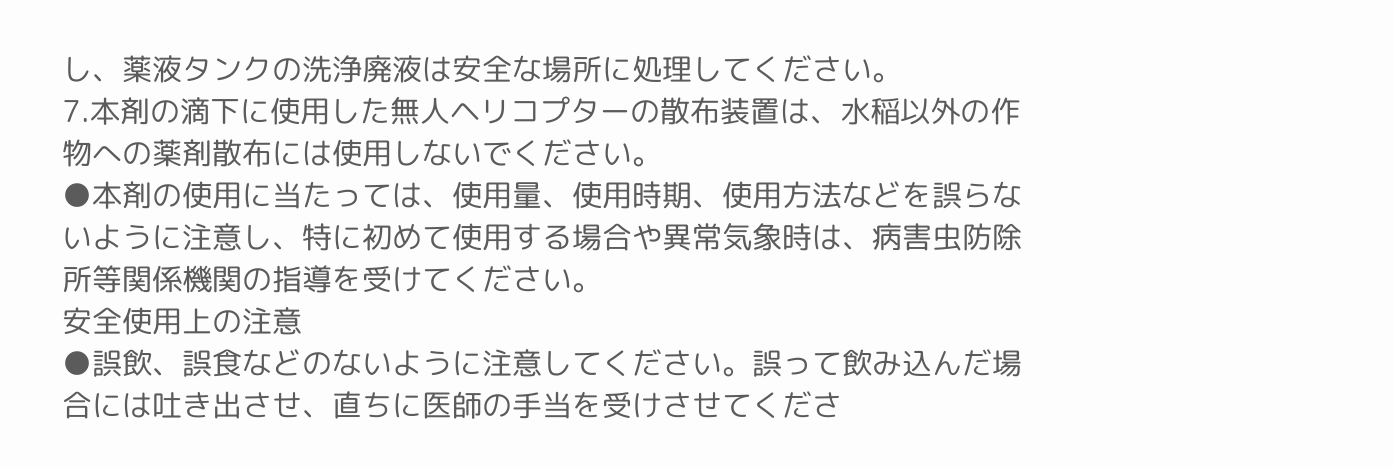し、薬液タンクの洗浄廃液は安全な場所に処理してください。
7.本剤の滴下に使用した無人ヘリコプターの散布装置は、水稲以外の作物への薬剤散布には使用しないでください。
●本剤の使用に当たっては、使用量、使用時期、使用方法などを誤らないように注意し、特に初めて使用する場合や異常気象時は、病害虫防除所等関係機関の指導を受けてください。
安全使用上の注意
●誤飲、誤食などのないように注意してください。誤って飲み込んだ場合には吐き出させ、直ちに医師の手当を受けさせてくださ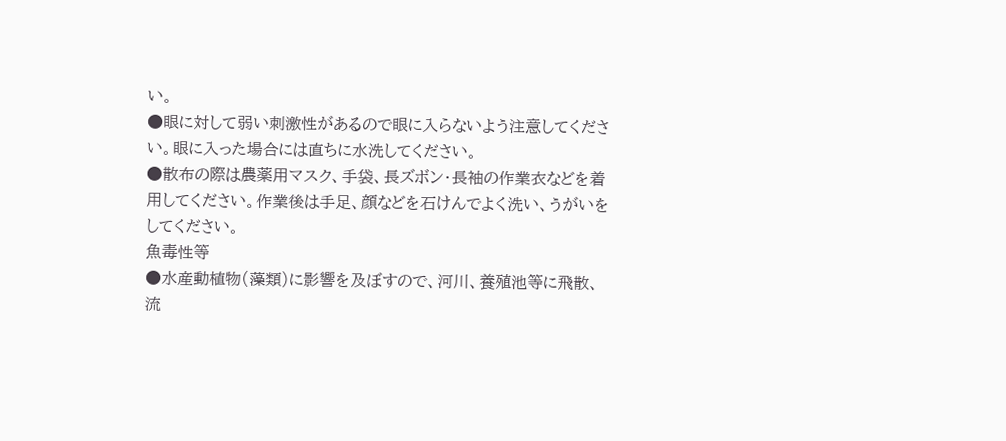い。
●眼に対して弱い刺激性があるので眼に入らないよう注意してください。眼に入った場合には直ちに水洗してください。
●散布の際は農薬用マスク、手袋、長ズボン・長袖の作業衣などを着用してください。作業後は手足、顔などを石けんでよく洗い、うがいをしてください。
魚毒性等
●水産動植物(藻類)に影響を及ぼすので、河川、養殖池等に飛散、流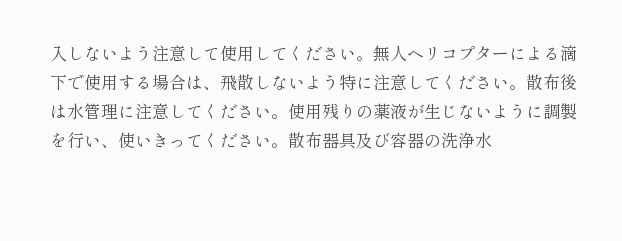入しないよう注意して使用してください。無人ヘリコプターによる滴下で使用する場合は、飛散しないよう特に注意してください。散布後は水管理に注意してください。使用残りの薬液が生じないように調製を行い、使いきってください。散布器具及び容器の洗浄水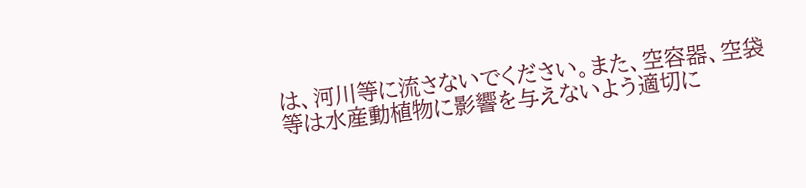は、河川等に流さないでください。また、空容器、空袋等は水産動植物に影響を与えないよう適切に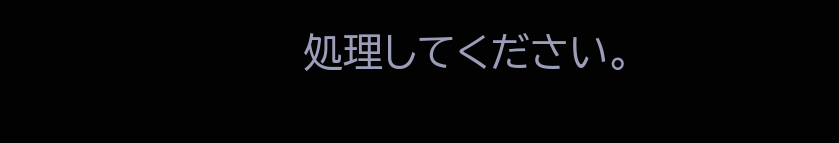処理してください。